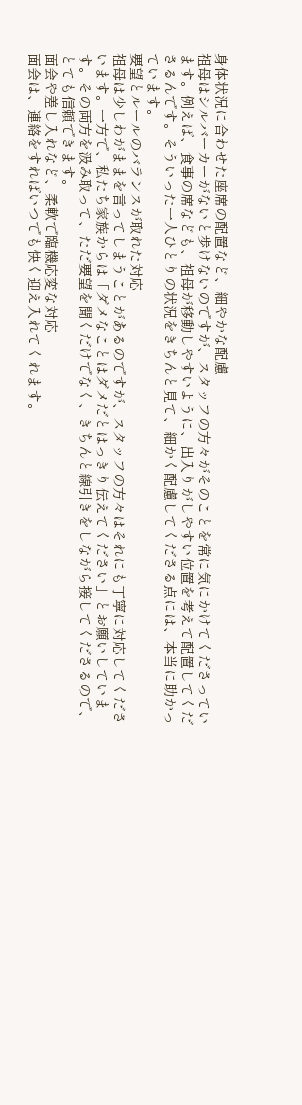身体状況に合わせた座席の配置など、細やかな配慮
祖母はシルバーカーがないと歩けないのですが、スタッフの方々がそのことを常に気にかけてくださっています。例えば、食事の席なども、祖母が移動しやすいように、出入りがしやすい位置を考えて配置してくださるんです。そういった一人ひとりの状況をきちんと見て、細かく配慮してくださる点には、本当に助かっています。
要望とルールのバランスが取れた対応
祖母は少しわがままを言ってしまうことがあるのですが、スタッフの方々はそれにも丁寧に対応してくださいます。一方で、私たち家族からは「ダメなことはダメだとはっきり伝えてください」とお願いしています。その両方を汲み取って、ただ要望を聞くだけでなく、きちんと線引きをしながら接してくださるので、とても信頼できます。
面会や差し入れなど、柔軟で臨機応変な対応
面会は、連絡をすればいつでも快く迎え入れてくれます。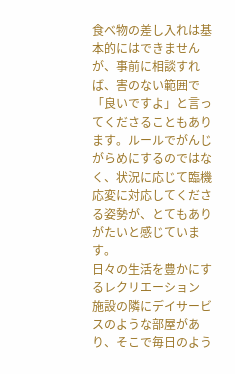食べ物の差し入れは基本的にはできませんが、事前に相談すれば、害のない範囲で「良いですよ」と言ってくださることもあります。ルールでがんじがらめにするのではなく、状況に応じて臨機応変に対応してくださる姿勢が、とてもありがたいと感じています。
日々の生活を豊かにするレクリエーション
施設の隣にデイサービスのような部屋があり、そこで毎日のよう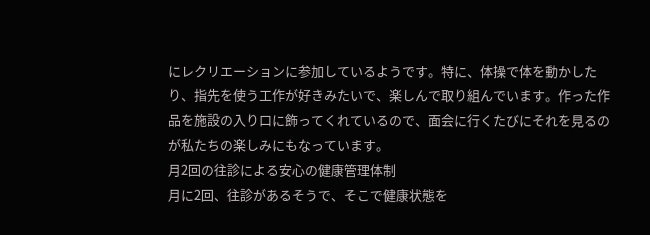にレクリエーションに参加しているようです。特に、体操で体を動かしたり、指先を使う工作が好きみたいで、楽しんで取り組んでいます。作った作品を施設の入り口に飾ってくれているので、面会に行くたびにそれを見るのが私たちの楽しみにもなっています。
月2回の往診による安心の健康管理体制
月に2回、往診があるそうで、そこで健康状態を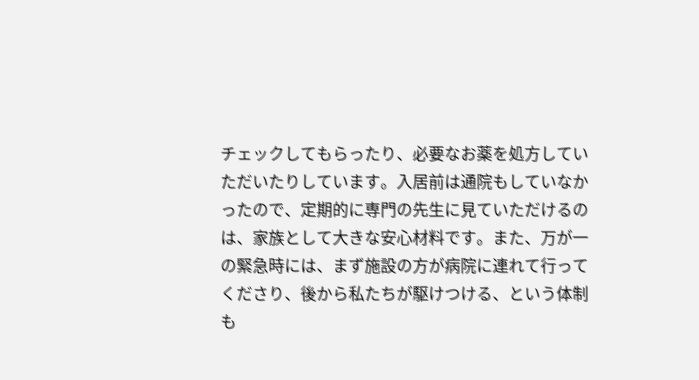チェックしてもらったり、必要なお薬を処方していただいたりしています。入居前は通院もしていなかったので、定期的に専門の先生に見ていただけるのは、家族として大きな安心材料です。また、万が一の緊急時には、まず施設の方が病院に連れて行ってくださり、後から私たちが駆けつける、という体制も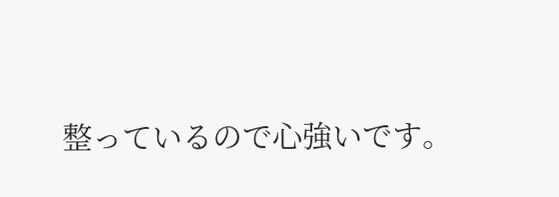整っているので心強いです。